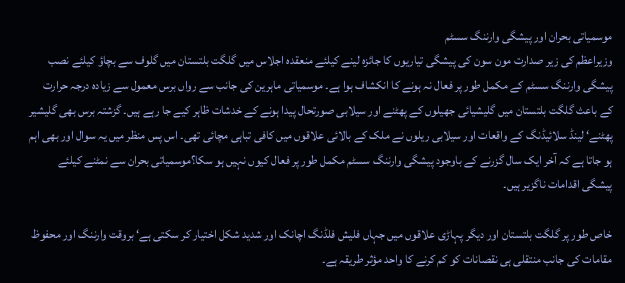موسمیاتی بحران اور پیشگی وارننگ سسٹم
وزیراعظم کی زیر صدارت مون سون کی پیشگی تیاریوں کا جائزہ لینے کیلئے منعقدہ اجلاس میں گلگت بلتستان میں گلوف سے بچاؤ کیلئے نصب پیشگی وارننگ سسٹم کے مکمل طور پر فعال نہ ہونے کا انکشاف ہوا ہے۔ موسمیاتی ماہرین کی جانب سے رواں برس معمول سے زیادہ درجہ حرارت کے باعث گلگت بلتستان میں گلیشیائی جھیلوں کے پھٹنے اور سیلابی صورتحال پیدا ہونے کے خدشات ظاہر کیے جا رہے ہیں۔ گزشتہ برس بھی گلیشیر پھٹنے‘ لینڈ سلائیڈنگ کے واقعات اور سیلابی ریلوں نے ملک کے بالائی علاقوں میں کافی تباہی مچائی تھی۔ اس پس منظر میں یہ سوال اور بھی اہم ہو جاتا ہے کہ آخر ایک سال گزرنے کے باوجود پیشگی وارننگ سسٹم مکمل طور پر فعال کیوں نہیں ہو سکا؟موسمیاتی بحران سے نمٹنے کیلئے پیشگی اقدامات ناگزیر ہیں۔

خاص طور پر گلگت بلتستان اور دیگر پہاڑی علاقوں میں جہاں فلیش فلڈنگ اچانک اور شدید شکل اختیار کر سکتی ہے‘ بروقت وارننگ اور محفوظ مقامات کی جانب منتقلی ہی نقصانات کو کم کرنے کا واحد مؤثر طریقہ ہے۔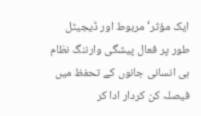ایک مؤثر‘ مربوط اور ڈیجیٹل طور پر فعال پیشگی وارننگ نظام ہی انسانی جانوں کے تحفظ میں فیصلہ کن کردار ادا کر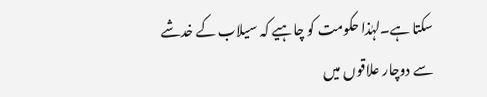سکتا ہے۔لہٰذا حکومت کو چاہیے کہ سیلاب کے خدشے سے دوچار علاقوں میں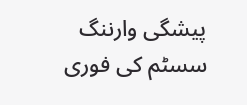پیشگی وارننگ سسٹم کی فوری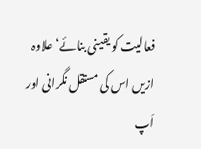فعالیت کو یقینی بنائے‘ علاوہ ازیں اس کی مستقل نگرانی اور اَپ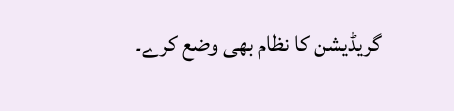گریڈیشن کا نظام بھی وضع کرے۔